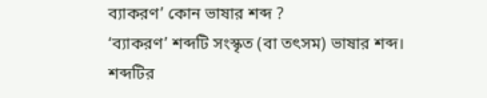ব্যাকরণ’ কোন ভাষার শব্দ ?
‘ব্যাকরণ’ শব্দটি সংস্কৃত (বা তৎসম) ভাষার শব্দ। শব্দটির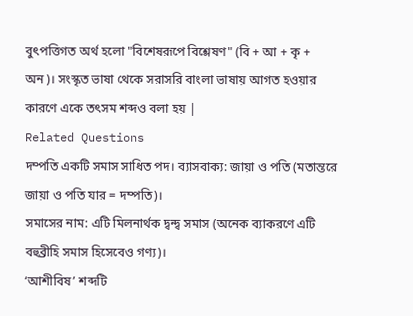বুৎপত্তিগত অর্থ হলো "বিশেষরূপে বিশ্লেষণ" (বি + আ + কৃ + অন)। সংস্কৃত ভাষা থেকে সরাসরি বাংলা ভাষায় আগত হওয়ার কারণে একে তৎসম শব্দও বলা হয় |
Related Questions
দম্পতি একটি সমাস সাধিত পদ। ব্যাসবাক্য: জায়া ও পতি (মতান্তরে জায়া ও পতি যার = দম্পতি)।
সমাসের নাম: এটি মিলনার্থক দ্বন্দ্ব সমাস (অনেক ব্যাকরণে এটি বহুব্রীহি সমাস হিসেবেও গণ্য)।
‘আশীবিষ’ শব্দটি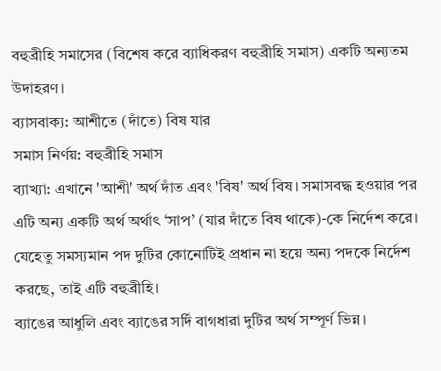বহুব্রীহি সমাসের (বিশেষ করে ব্যাধিকরণ বহুব্রীহি সমাস) একটি অন্যতম উদাহরণ।
ব্যাসবাক্য: আশীতে (দাঁতে) বিষ যার
সমাস নির্ণয়: বহুব্রীহি সমাস
ব্যাখ্যা: এখানে 'আশী' অর্থ দাঁত এবং 'বিষ' অর্থ বিষ। সমাসবদ্ধ হওয়ার পর এটি অন্য একটি অর্থ অর্থাৎ ‘সাপ’ (যার দাঁতে বিষ থাকে)-কে নির্দেশ করে। যেহেতু সমস্যমান পদ দুটির কোনোটিই প্রধান না হয়ে অন্য পদকে নির্দেশ করছে, তাই এটি বহুব্রীহি।
ব্যাঙের আধুলি এবং ব্যাঙের সর্দি বাগধারা দুটির অর্থ সম্পূর্ণ ভিন্ন।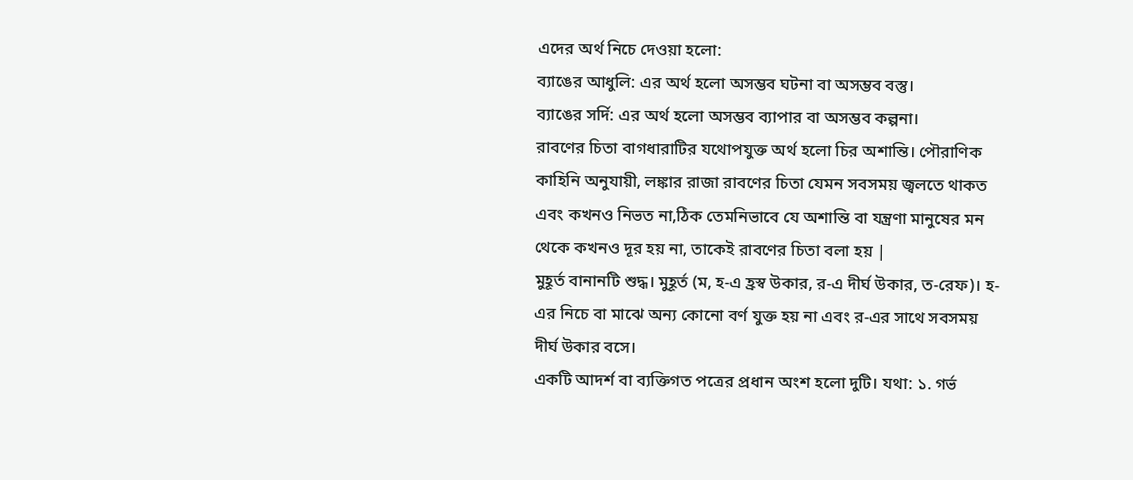এদের অর্থ নিচে দেওয়া হলো:
ব্যাঙের আধুলি: এর অর্থ হলো অসম্ভব ঘটনা বা অসম্ভব বস্তু।
ব্যাঙের সর্দি: এর অর্থ হলো অসম্ভব ব্যাপার বা অসম্ভব কল্পনা।
রাবণের চিতা বাগধারাটির যথোপযুক্ত অর্থ হলো চির অশান্তি। পৌরাণিক কাহিনি অনুযায়ী, লঙ্কার রাজা রাবণের চিতা যেমন সবসময় জ্বলতে থাকত এবং কখনও নিভত না,ঠিক তেমনিভাবে যে অশান্তি বা যন্ত্রণা মানুষের মন থেকে কখনও দূর হয় না, তাকেই রাবণের চিতা বলা হয় |
মুহূর্ত বানানটি শুদ্ধ। মুহূর্ত (ম, হ-এ হ্রস্ব উকার, র-এ দীর্ঘ উকার, ত-রেফ)। হ-এর নিচে বা মাঝে অন্য কোনো বর্ণ যুক্ত হয় না এবং র-এর সাথে সবসময় দীর্ঘ উকার বসে।
একটি আদর্শ বা ব্যক্তিগত পত্রের প্রধান অংশ হলো দুটি। যথা: ১. গর্ভ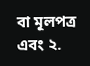বা মূলপত্র এবং ২.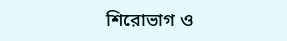শিরোভাগ ও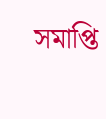সমাপ্তি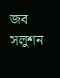জব সলুশন